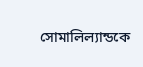সোমালিল্যান্ডকে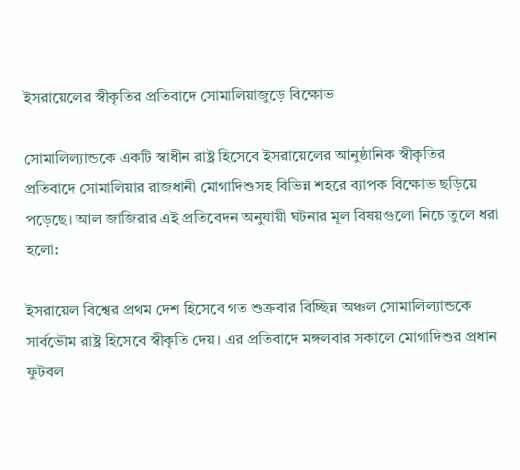ইসরায়েলের স্বীকৃতির প্রতিবাদে সোমালিয়াজুড়ে বিক্ষোভ

সোমালিল্যান্ডকে একটি স্বাধীন রাষ্ট্র হিসেবে ইসরায়েলের আনুষ্ঠানিক স্বীকৃতির প্রতিবাদে সোমালিয়ার রাজধানী মোগাদিশুসহ বিভিন্ন শহরে ব্যাপক বিক্ষোভ ছড়িয়ে পড়েছে। আল জাজিরার এই প্রতিবেদন অনুযায়ী ঘটনার মূল বিষয়গুলো নিচে তুলে ধরা হলো:

ইসরায়েল বিশ্বের প্রথম দেশ হিসেবে গত শুক্রবার বিচ্ছিন্ন অঞ্চল সোমালিল্যান্ডকে সার্বভৌম রাষ্ট্র হিসেবে স্বীকৃতি দেয়। এর প্রতিবাদে মঙ্গলবার সকালে মোগাদিশুর প্রধান ফুটবল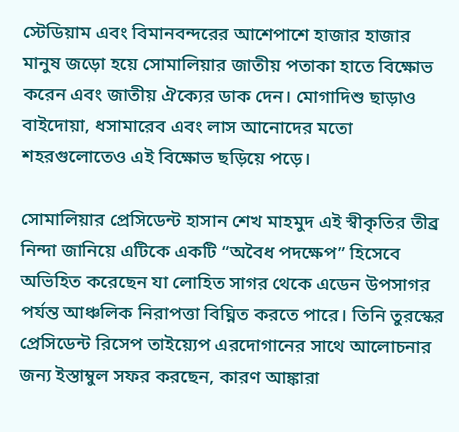স্টেডিয়াম এবং বিমানবন্দরের আশেপাশে হাজার হাজার মানুষ জড়ো হয়ে সোমালিয়ার জাতীয় পতাকা হাতে বিক্ষোভ করেন এবং জাতীয় ঐক্যের ডাক দেন। মোগাদিশু ছাড়াও বাইদোয়া, ধসামারেব এবং লাস আনোদের মতো শহরগুলোতেও এই বিক্ষোভ ছড়িয়ে পড়ে।

সোমালিয়ার প্রেসিডেন্ট হাসান শেখ মাহমুদ এই স্বীকৃতির তীব্র নিন্দা জানিয়ে এটিকে একটি “অবৈধ পদক্ষেপ” হিসেবে অভিহিত করেছেন যা লোহিত সাগর থেকে এডেন উপসাগর পর্যন্ত আঞ্চলিক নিরাপত্তা বিঘ্নিত করতে পারে। তিনি তুরস্কের প্রেসিডেন্ট রিসেপ তাইয়্যেপ এরদোগানের সাথে আলোচনার জন্য ইস্তাম্বুল সফর করছেন, কারণ আঙ্কারা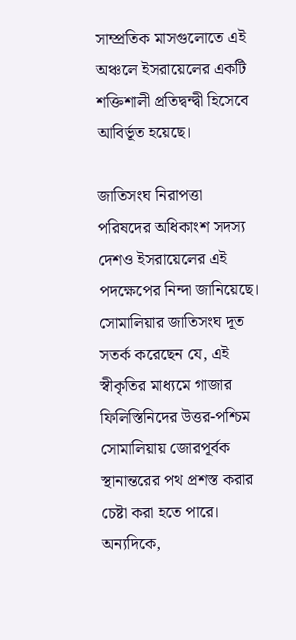সাম্প্রতিক মাসগুলোতে এই অঞ্চলে ইসরায়েলের একটি শক্তিশালী প্রতিদ্বন্দ্বী হিসেবে আবির্ভূত হয়েছে।

জাতিসংঘ নিরাপত্তা পরিষদের অধিকাংশ সদস্য দেশও ইসরায়েলের এই পদক্ষেপের নিন্দা জানিয়েছে। সোমালিয়ার জাতিসংঘ দূত সতর্ক করেছেন যে, এই স্বীকৃতির মাধ্যমে গাজার ফিলিস্তিনিদের উত্তর-পশ্চিম সোমালিয়ায় জোরপূর্বক স্থানান্তরের পথ প্রশস্ত করার চেষ্টা করা হতে পারে। অন্যদিকে,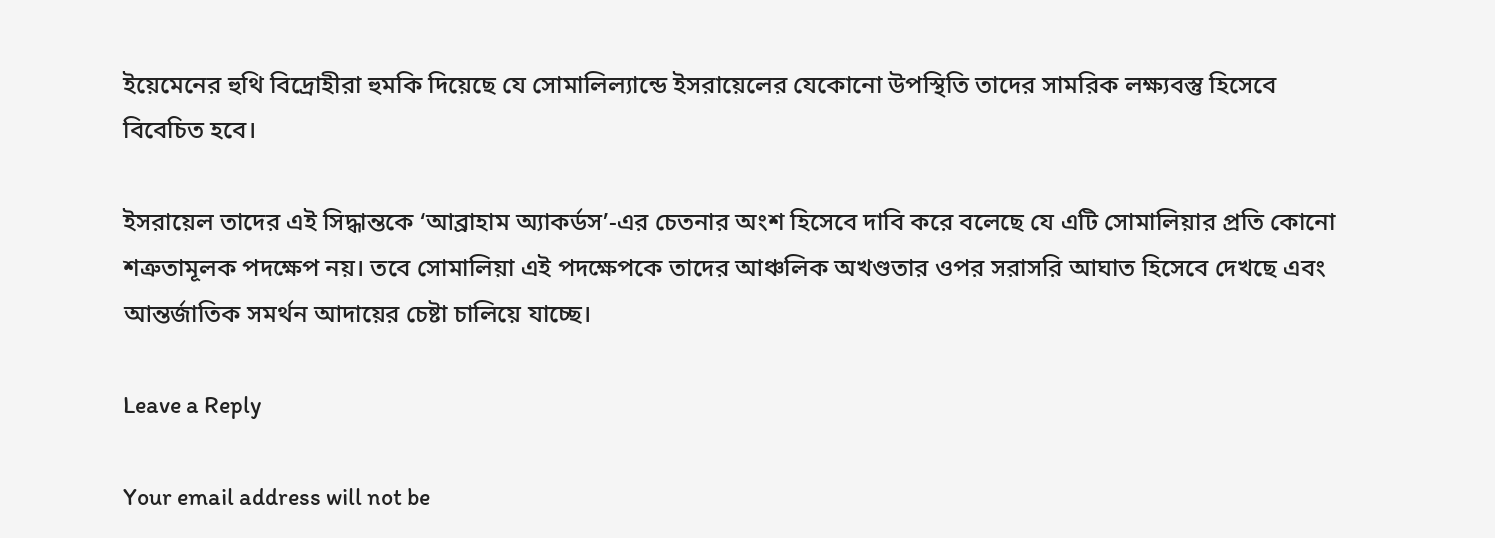ইয়েমেনের হুথি বিদ্রোহীরা হুমকি দিয়েছে যে সোমালিল্যান্ডে ইসরায়েলের যেকোনো উপস্থিতি তাদের সামরিক লক্ষ্যবস্তু হিসেবে বিবেচিত হবে।

ইসরায়েল তাদের এই সিদ্ধান্তকে ‘আব্রাহাম অ্যাকর্ডস’-এর চেতনার অংশ হিসেবে দাবি করে বলেছে যে এটি সোমালিয়ার প্রতি কোনো শত্রুতামূলক পদক্ষেপ নয়। তবে সোমালিয়া এই পদক্ষেপকে তাদের আঞ্চলিক অখণ্ডতার ওপর সরাসরি আঘাত হিসেবে দেখছে এবং আন্তর্জাতিক সমর্থন আদায়ের চেষ্টা চালিয়ে যাচ্ছে।

Leave a Reply

Your email address will not be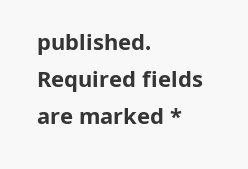published. Required fields are marked *